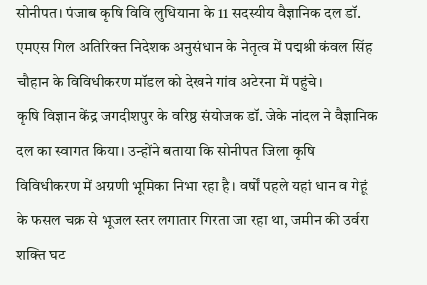सोनीपत। पंजाब कृषि विवि लुधियाना के 11 सदस्यीय वैज्ञानिक दल डॉ. एमएस गिल अतिरिक्त निदेशक अनुसंधान के नेतृत्व में पद्मश्री कंवल सिंह चौहान के विविधीकरण मॉडल को देखने गांव अटेरना में पहुंचे।
कृषि विज्ञान केंद्र जगदीशपुर के वरिष्ठ संयोजक डॉ. जेके नांदल ने वैज्ञानिक दल का स्वागत किया। उन्होंने बताया कि सोनीपत जिला कृषि विविधीकरण में अग्रणी भूमिका निभा रहा है। वर्षों पहले यहां धान व गेहूं के फसल चक्र से भूजल स्तर लगातार गिरता जा रहा था, जमीन की उर्वरा शक्ति घट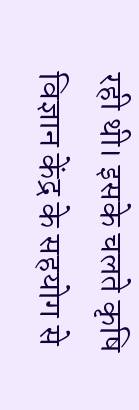रही थी। इसके चलते कृषि विज्ञान केंद्र के सहयोग से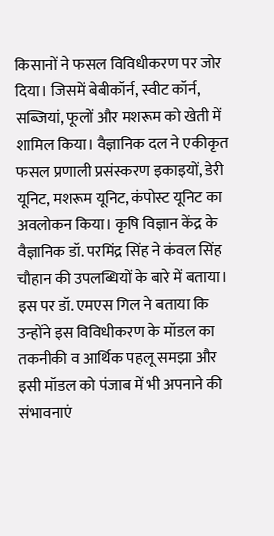किसानों ने फसल विविधीकरण पर जोर दिया। जिसमें बेबीकॉर्न, स्वीट कॉर्न, सब्जियां, फूलों और मशरूम को खेती में शामिल किया। वैज्ञानिक दल ने एकीकृत फसल प्रणाली प्रसंस्करण इकाइयों, डेरी यूनिट, मशरूम यूनिट, कंपोस्ट यूनिट का अवलोकन किया। कृषि विज्ञान केंद्र के वैज्ञानिक डॉ. परमिंद्र सिंह ने कंवल सिंह चौहान की उपलब्धियों के बारे में बताया। इस पर डॉ. एमएस गिल ने बताया कि उन्होंने इस विविधीकरण के मॉडल का तकनीकी व आर्थिक पहलू समझा और इसी मॉडल को पंजाब में भी अपनाने की संभावनाएं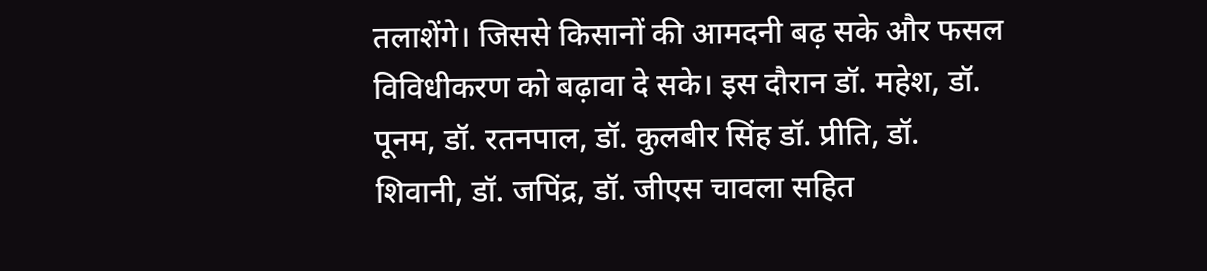तलाशेंगे। जिससे किसानों की आमदनी बढ़ सके और फसल विविधीकरण को बढ़ावा दे सके। इस दौरान डॉ. महेश, डॉ. पूनम, डॉ. रतनपाल, डॉ. कुलबीर सिंह डॉ. प्रीति, डॉ. शिवानी, डॉ. जपिंद्र, डॉ. जीएस चावला सहित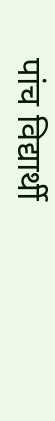पांच विद्यार्थी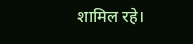शामिल रहे।